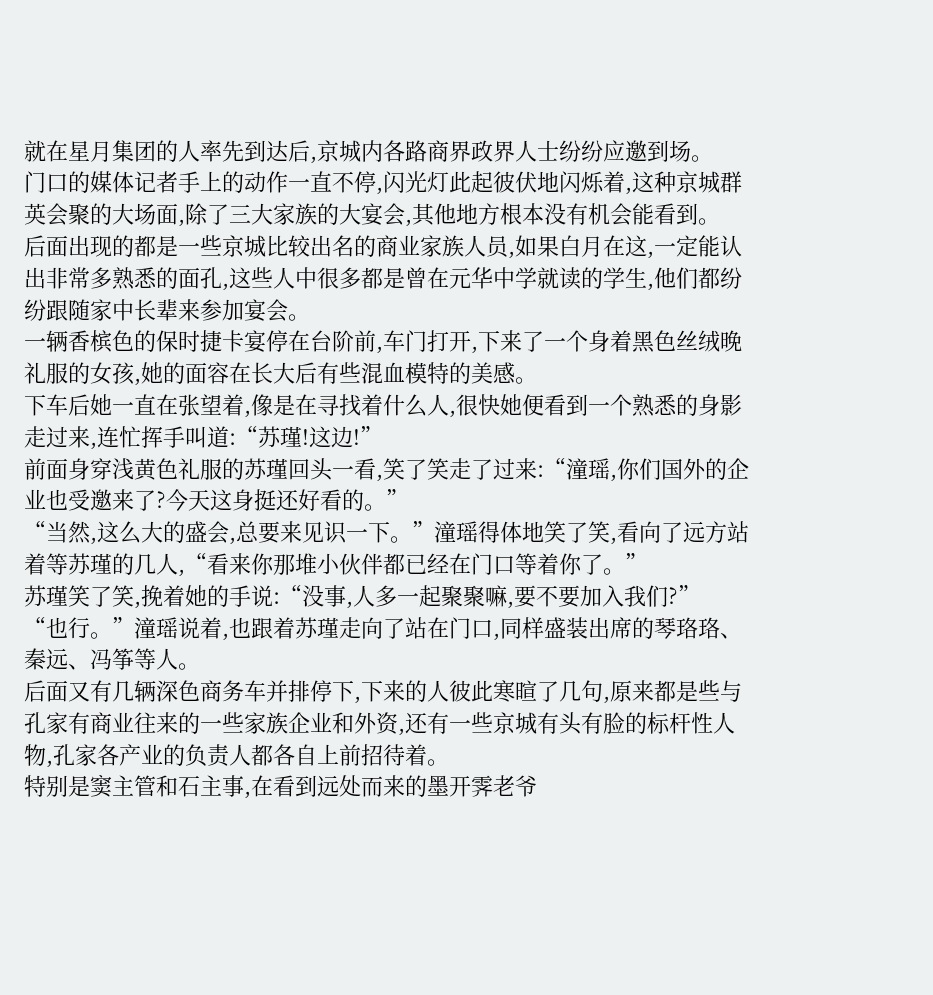就在星月集团的人率先到达后,京城内各路商界政界人士纷纷应邀到场。
门口的媒体记者手上的动作一直不停,闪光灯此起彼伏地闪烁着,这种京城群英会聚的大场面,除了三大家族的大宴会,其他地方根本没有机会能看到。
后面出现的都是一些京城比较出名的商业家族人员,如果白月在这,一定能认出非常多熟悉的面孔,这些人中很多都是曾在元华中学就读的学生,他们都纷纷跟随家中长辈来参加宴会。
一辆香槟色的保时捷卡宴停在台阶前,车门打开,下来了一个身着黑色丝绒晚礼服的女孩,她的面容在长大后有些混血模特的美感。
下车后她一直在张望着,像是在寻找着什么人,很快她便看到一个熟悉的身影走过来,连忙挥手叫道:“苏瑾!这边!”
前面身穿浅黄色礼服的苏瑾回头一看,笑了笑走了过来:“潼瑶,你们国外的企业也受邀来了?今天这身挺还好看的。”
“当然,这么大的盛会,总要来见识一下。”潼瑶得体地笑了笑,看向了远方站着等苏瑾的几人,“看来你那堆小伙伴都已经在门口等着你了。”
苏瑾笑了笑,挽着她的手说:“没事,人多一起聚聚嘛,要不要加入我们?”
“也行。”潼瑶说着,也跟着苏瑾走向了站在门口,同样盛装出席的琴珞珞、秦远、冯筝等人。
后面又有几辆深色商务车并排停下,下来的人彼此寒暄了几句,原来都是些与孔家有商业往来的一些家族企业和外资,还有一些京城有头有脸的标杆性人物,孔家各产业的负责人都各自上前招待着。
特别是窦主管和石主事,在看到远处而来的墨开霁老爷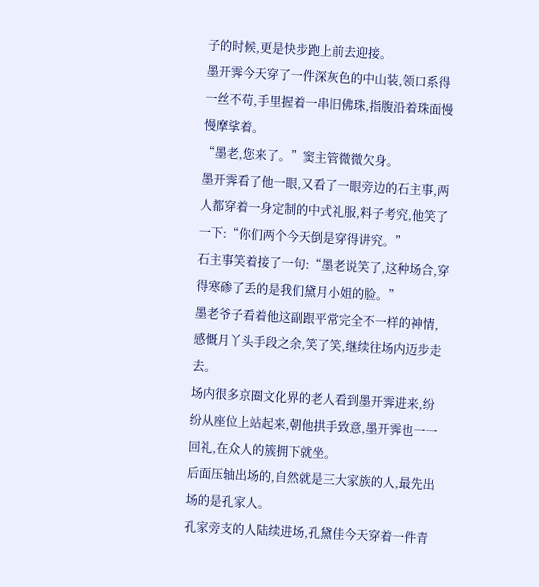子的时候,更是快步跑上前去迎接。
墨开霁今天穿了一件深灰色的中山装,领口系得一丝不苟,手里握着一串旧佛珠,指腹沿着珠面慢慢摩挲着。
“墨老,您来了。”窦主管微微欠身。
墨开霁看了他一眼,又看了一眼旁边的石主事,两人都穿着一身定制的中式礼服,料子考究,他笑了一下:“你们两个今天倒是穿得讲究。”
石主事笑着接了一句:“墨老说笑了,这种场合,穿得寒碜了丢的是我们黛月小姐的脸。”
墨老爷子看着他这副跟平常完全不一样的神情,感慨月丫头手段之余,笑了笑,继续往场内迈步走去。
场内很多京圈文化界的老人看到墨开霁进来,纷纷从座位上站起来,朝他拱手致意,墨开霁也一一回礼,在众人的簇拥下就坐。
后面压轴出场的,自然就是三大家族的人,最先出场的是孔家人。
孔家旁支的人陆续进场,孔黛佳今天穿着一件青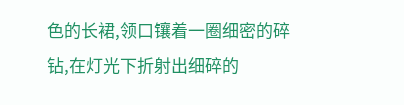色的长裙,领口镶着一圈细密的碎钻,在灯光下折射出细碎的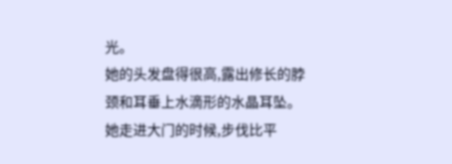光。
她的头发盘得很高,露出修长的脖颈和耳垂上水滴形的水晶耳坠。
她走进大门的时候,步伐比平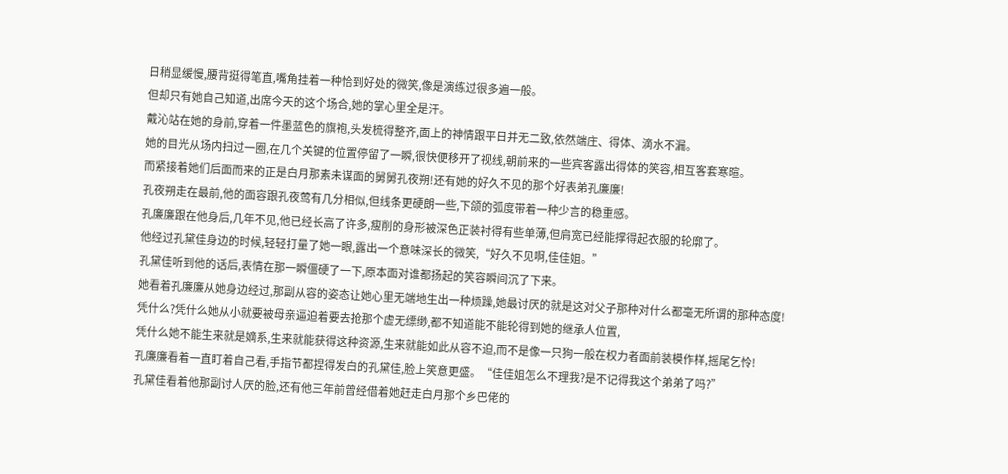日稍显缓慢,腰背挺得笔直,嘴角挂着一种恰到好处的微笑,像是演练过很多遍一般。
但却只有她自己知道,出席今天的这个场合,她的掌心里全是汗。
戴沁站在她的身前,穿着一件墨蓝色的旗袍,头发梳得整齐,面上的神情跟平日并无二致,依然端庄、得体、滴水不漏。
她的目光从场内扫过一圈,在几个关键的位置停留了一瞬,很快便移开了视线,朝前来的一些宾客露出得体的笑容,相互客套寒暄。
而紧接着她们后面而来的正是白月那素未谋面的舅舅孔夜朔!还有她的好久不见的那个好表弟孔廉廉!
孔夜朔走在最前,他的面容跟孔夜莺有几分相似,但线条更硬朗一些,下颌的弧度带着一种少言的稳重感。
孔廉廉跟在他身后,几年不见,他已经长高了许多,瘦削的身形被深色正装衬得有些单薄,但肩宽已经能撑得起衣服的轮廓了。
他经过孔黛佳身边的时候,轻轻打量了她一眼,露出一个意味深长的微笑,“好久不见啊,佳佳姐。”
孔黛佳听到他的话后,表情在那一瞬僵硬了一下,原本面对谁都扬起的笑容瞬间沉了下来。
她看着孔廉廉从她身边经过,那副从容的姿态让她心里无端地生出一种烦躁,她最讨厌的就是这对父子那种对什么都毫无所谓的那种态度!
凭什么?凭什么她从小就要被母亲逼迫着要去抢那个虚无缥缈,都不知道能不能轮得到她的继承人位置,
凭什么她不能生来就是嫡系,生来就能获得这种资源,生来就能如此从容不迫,而不是像一只狗一般在权力者面前装模作样,摇尾乞怜!
孔廉廉看着一直盯着自己看,手指节都捏得发白的孔黛佳,脸上笑意更盛。“佳佳姐怎么不理我?是不记得我这个弟弟了吗?”
孔黛佳看着他那副讨人厌的脸,还有他三年前曾经借着她赶走白月那个乡巴佬的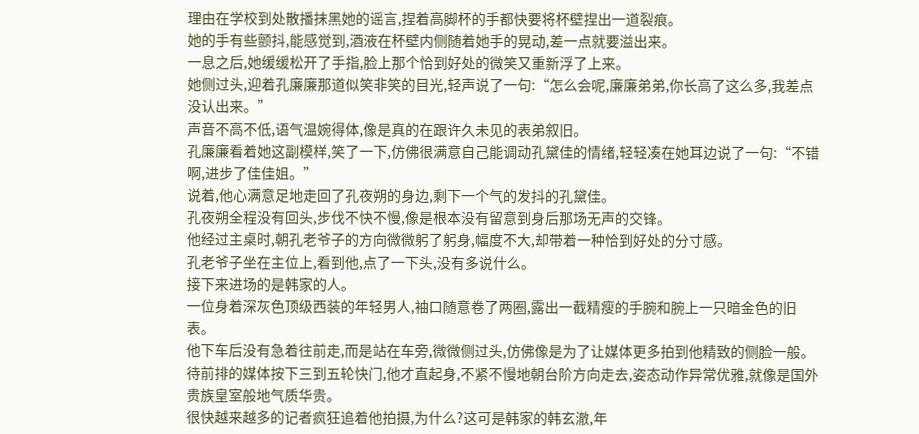理由在学校到处散播抹黑她的谣言,捏着高脚杯的手都快要将杯壁捏出一道裂痕。
她的手有些颤抖,能感觉到,酒液在杯壁内侧随着她手的晃动,差一点就要溢出来。
一息之后,她缓缓松开了手指,脸上那个恰到好处的微笑又重新浮了上来。
她侧过头,迎着孔廉廉那道似笑非笑的目光,轻声说了一句:“怎么会呢,廉廉弟弟,你长高了这么多,我差点没认出来。”
声音不高不低,语气温婉得体,像是真的在跟许久未见的表弟叙旧。
孔廉廉看着她这副模样,笑了一下,仿佛很满意自己能调动孔黛佳的情绪,轻轻凑在她耳边说了一句:“不错啊,进步了佳佳姐。”
说着,他心满意足地走回了孔夜朔的身边,剩下一个气的发抖的孔黛佳。
孔夜朔全程没有回头,步伐不快不慢,像是根本没有留意到身后那场无声的交锋。
他经过主桌时,朝孔老爷子的方向微微躬了躬身,幅度不大,却带着一种恰到好处的分寸感。
孔老爷子坐在主位上,看到他,点了一下头,没有多说什么。
接下来进场的是韩家的人。
一位身着深灰色顶级西装的年轻男人,袖口随意卷了两圈,露出一截精瘦的手腕和腕上一只暗金色的旧表。
他下车后没有急着往前走,而是站在车旁,微微侧过头,仿佛像是为了让媒体更多拍到他精致的侧脸一般。
待前排的媒体按下三到五轮快门,他才直起身,不紧不慢地朝台阶方向走去,姿态动作异常优雅,就像是国外贵族皇室般地气质华贵。
很快越来越多的记者疯狂追着他拍摄,为什么?这可是韩家的韩玄澈,年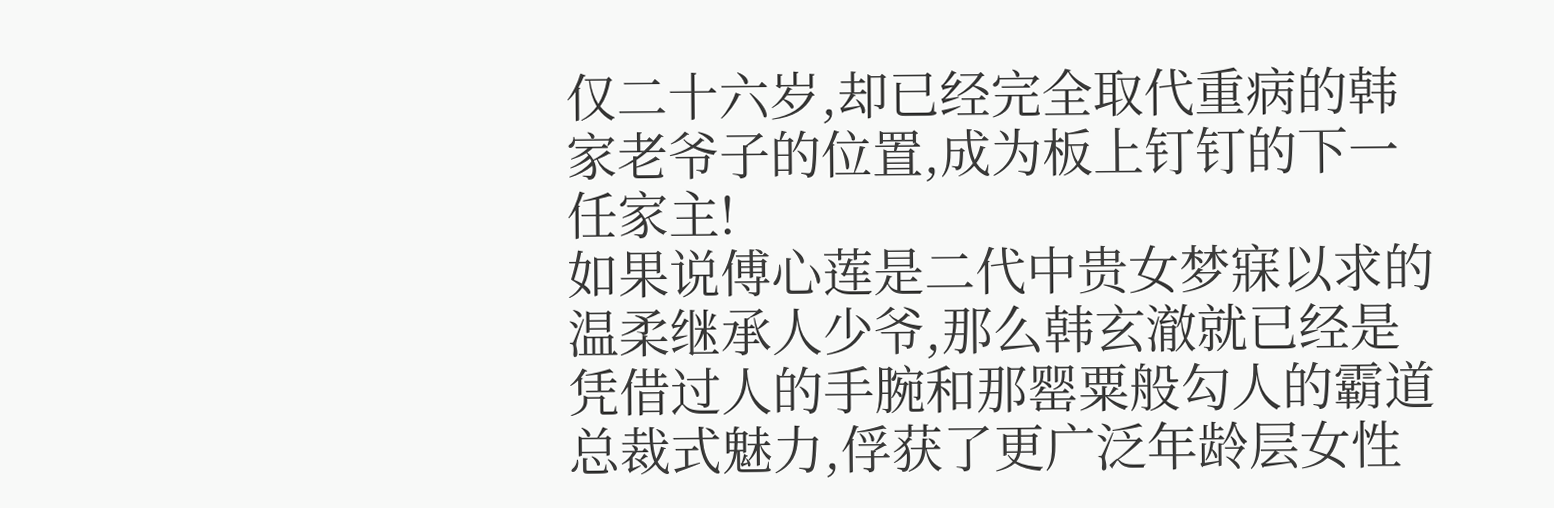仅二十六岁,却已经完全取代重病的韩家老爷子的位置,成为板上钉钉的下一任家主!
如果说傅心莲是二代中贵女梦寐以求的温柔继承人少爷,那么韩玄澈就已经是凭借过人的手腕和那罂粟般勾人的霸道总裁式魅力,俘获了更广泛年龄层女性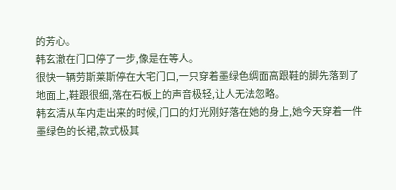的芳心。
韩玄澈在门口停了一步,像是在等人。
很快一辆劳斯莱斯停在大宅门口,一只穿着墨绿色绸面高跟鞋的脚先落到了地面上,鞋跟很细,落在石板上的声音极轻,让人无法忽略。
韩玄清从车内走出来的时候,门口的灯光刚好落在她的身上,她今天穿着一件墨绿色的长裙,款式极其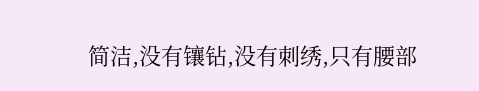简洁,没有镶钻,没有刺绣,只有腰部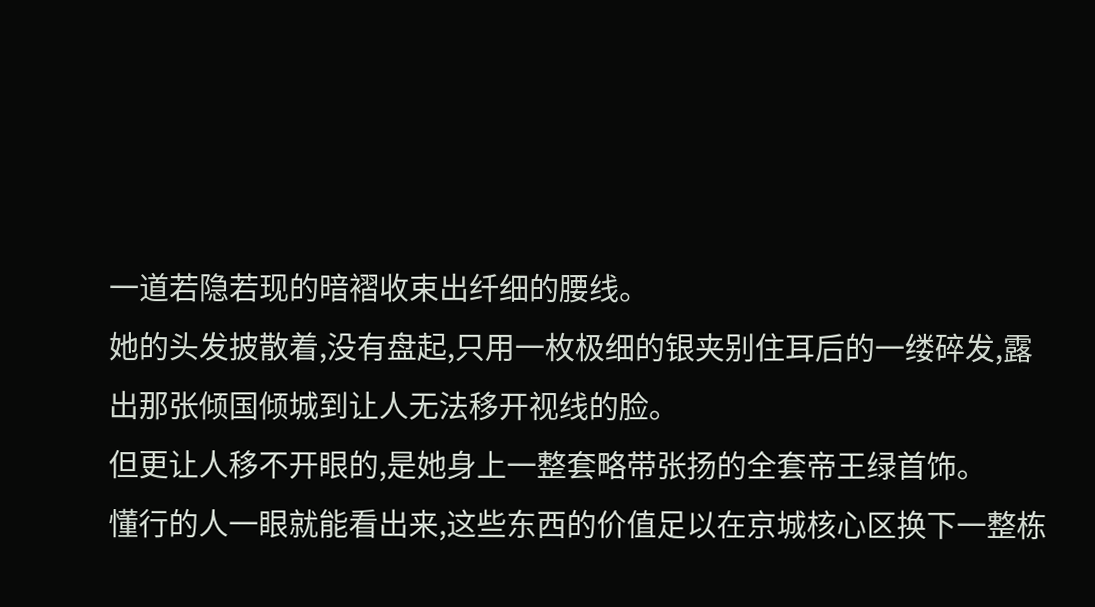一道若隐若现的暗褶收束出纤细的腰线。
她的头发披散着,没有盘起,只用一枚极细的银夹别住耳后的一缕碎发,露出那张倾国倾城到让人无法移开视线的脸。
但更让人移不开眼的,是她身上一整套略带张扬的全套帝王绿首饰。
懂行的人一眼就能看出来,这些东西的价值足以在京城核心区换下一整栋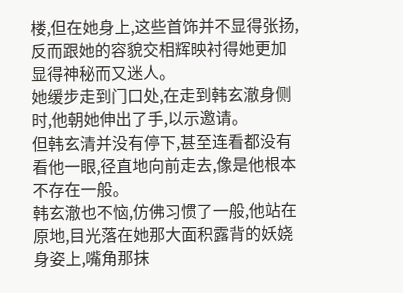楼,但在她身上,这些首饰并不显得张扬,反而跟她的容貌交相辉映衬得她更加显得神秘而又迷人。
她缓步走到门口处,在走到韩玄澈身侧时,他朝她伸出了手,以示邀请。
但韩玄清并没有停下,甚至连看都没有看他一眼,径直地向前走去,像是他根本不存在一般。
韩玄澈也不恼,仿佛习惯了一般,他站在原地,目光落在她那大面积露背的妖娆身姿上,嘴角那抹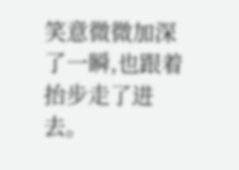笑意微微加深了一瞬,也跟着抬步走了进去。